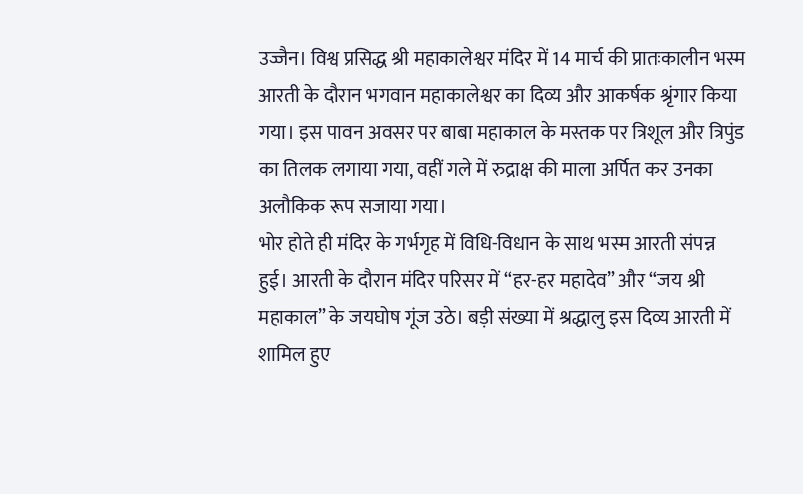उज्जैन। विश्व प्रसिद्ध श्री महाकालेश्वर मंदिर में 14 मार्च की प्रातःकालीन भस्म आरती के दौरान भगवान महाकालेश्वर का दिव्य और आकर्षक श्रृंगार किया गया। इस पावन अवसर पर बाबा महाकाल के मस्तक पर त्रिशूल और त्रिपुंड का तिलक लगाया गया, वहीं गले में रुद्राक्ष की माला अर्पित कर उनका अलौकिक रूप सजाया गया।
भोर होते ही मंदिर के गर्भगृह में विधि-विधान के साथ भस्म आरती संपन्न हुई। आरती के दौरान मंदिर परिसर में “हर-हर महादेव” और “जय श्री महाकाल” के जयघोष गूंज उठे। बड़ी संख्या में श्रद्धालु इस दिव्य आरती में शामिल हुए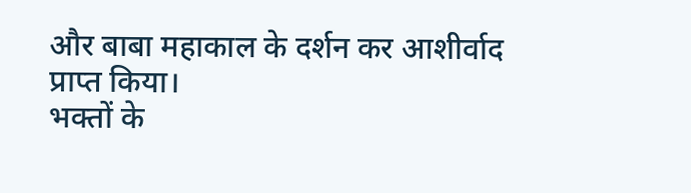और बाबा महाकाल के दर्शन कर आशीर्वाद प्राप्त किया।
भक्तों के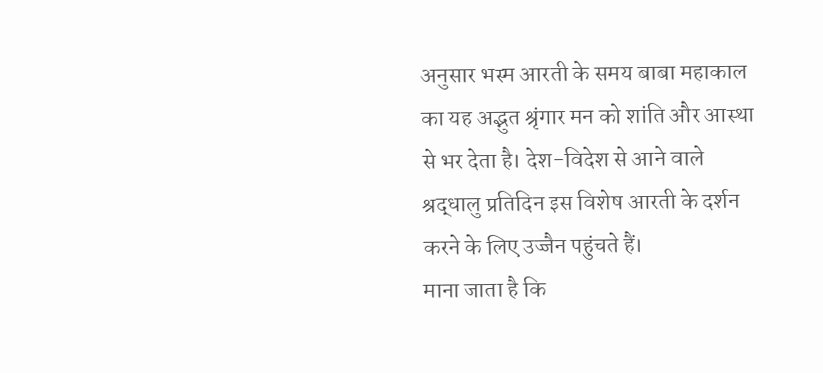अनुसार भस्म आरती के समय बाबा महाकाल का यह अद्भुत श्रृंगार मन को शांति और आस्था से भर देता है। देश-विदेश से आने वाले श्रद्धालु प्रतिदिन इस विशेष आरती के दर्शन करने के लिए उज्जैन पहुंचते हैं।
माना जाता है कि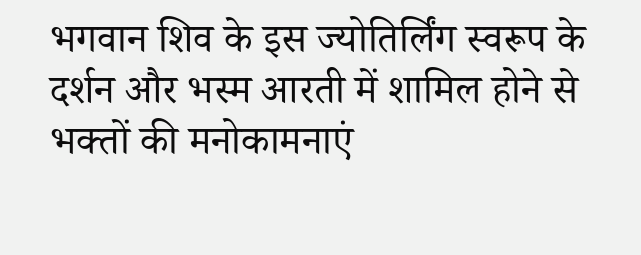भगवान शिव के इस ज्योतिर्लिंग स्वरूप के दर्शन और भस्म आरती में शामिल होने से भक्तों की मनोकामनाएं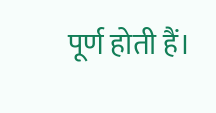पूर्ण होती हैं।